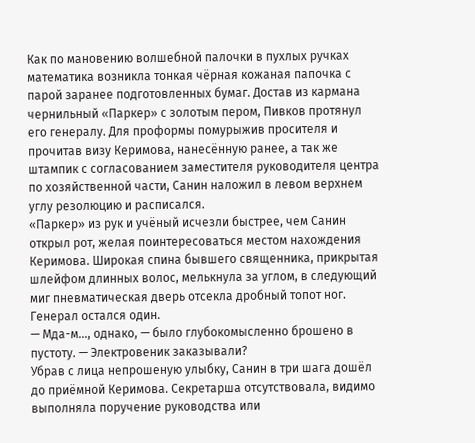Как по мановению волшебной палочки в пухлых ручках математика возникла тонкая чёрная кожаная папочка с парой заранее подготовленных бумаг. Достав из кармана чернильный «Паркер» с золотым пером, Пивков протянул его генералу. Для проформы помурыжив просителя и прочитав визу Керимова, нанесённую ранее, а так же штампик с согласованием заместителя руководителя центра по хозяйственной части, Санин наложил в левом верхнем углу резолюцию и расписался.
«Паркер» из рук и учёный исчезли быстрее, чем Санин открыл рот, желая поинтересоваться местом нахождения Керимова. Широкая спина бывшего священника, прикрытая шлейфом длинных волос, мелькнула за углом, в следующий миг пневматическая дверь отсекла дробный топот ног. Генерал остался один.
— Мда-м…, однако, — было глубокомысленно брошено в пустоту. — Электровеник заказывали?
Убрав с лица непрошеную улыбку, Санин в три шага дошёл до приёмной Керимова. Секретарша отсутствовала, видимо выполняла поручение руководства или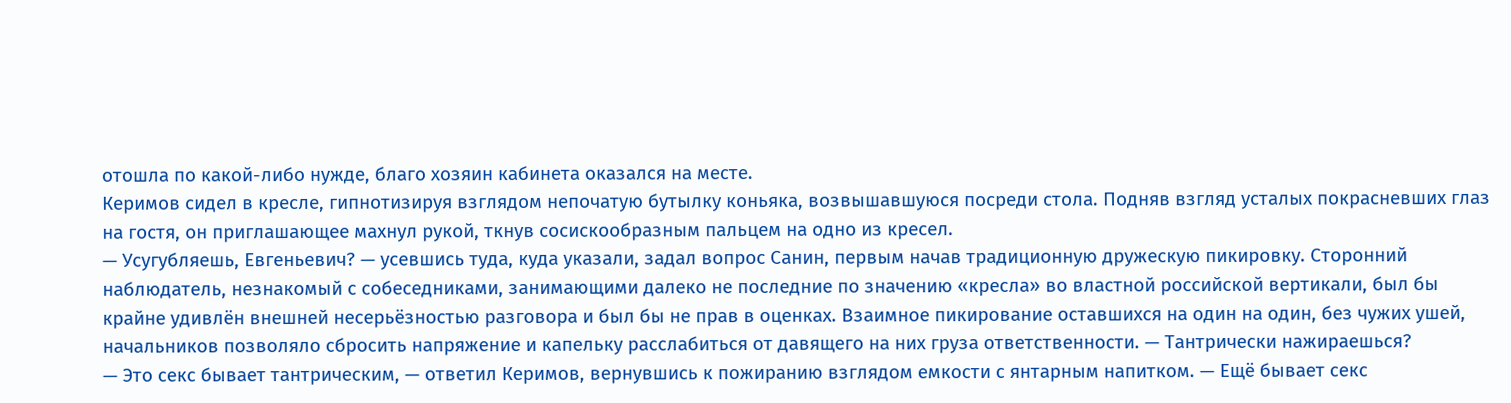отошла по какой-либо нужде, благо хозяин кабинета оказался на месте.
Керимов сидел в кресле, гипнотизируя взглядом непочатую бутылку коньяка, возвышавшуюся посреди стола. Подняв взгляд усталых покрасневших глаз на гостя, он приглашающее махнул рукой, ткнув сосискообразным пальцем на одно из кресел.
— Усугубляешь, Евгеньевич? — усевшись туда, куда указали, задал вопрос Санин, первым начав традиционную дружескую пикировку. Сторонний наблюдатель, незнакомый с собеседниками, занимающими далеко не последние по значению «кресла» во властной российской вертикали, был бы крайне удивлён внешней несерьёзностью разговора и был бы не прав в оценках. Взаимное пикирование оставшихся на один на один, без чужих ушей, начальников позволяло сбросить напряжение и капельку расслабиться от давящего на них груза ответственности. — Тантрически нажираешься?
— Это секс бывает тантрическим, — ответил Керимов, вернувшись к пожиранию взглядом емкости с янтарным напитком. — Ещё бывает секс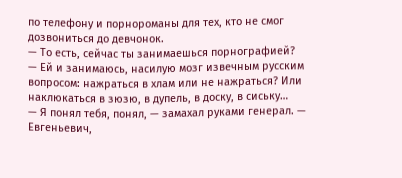по телефону и порнороманы для тех, кто не смог дозвониться до девчонок.
— То есть, сейчас ты занимаешься порнографией?
— Ей и занимаюсь, насилую мозг извечным русским вопросом: нажраться в хлам или не нажраться? Или наклюкаться в зюзю, в дупель, в доску, в сиську…
— Я понял тебя, понял, — замахал руками генерал. — Евгеньевич,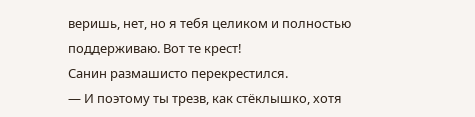веришь, нет, но я тебя целиком и полностью поддерживаю. Вот те крест!
Санин размашисто перекрестился.
— И поэтому ты трезв, как стёклышко, хотя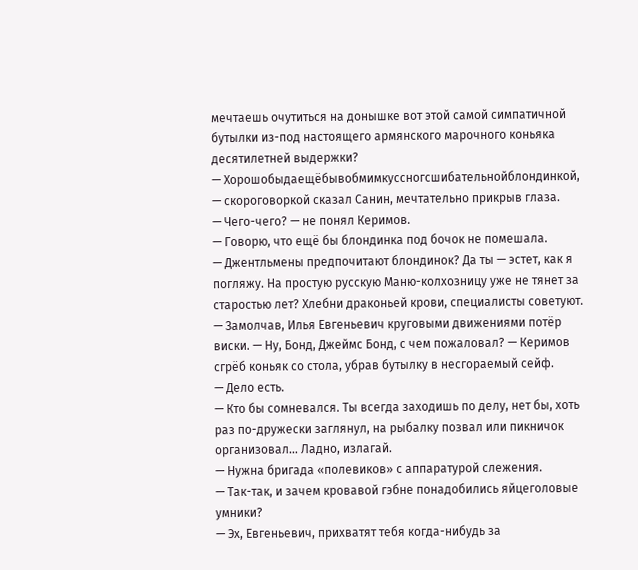мечтаешь очутиться на донышке вот этой самой симпатичной бутылки из-под настоящего армянского марочного коньяка десятилетней выдержки?
— Хорошобыдаещёбывобмимкуссногсшибательнойблондинкой, — скороговоркой сказал Санин, мечтательно прикрыв глаза.
— Чего-чего? — не понял Керимов.
— Говорю, что ещё бы блондинка под бочок не помешала.
— Джентльмены предпочитают блондинок? Да ты — эстет, как я погляжу. На простую русскую Маню-колхозницу уже не тянет за старостью лет? Хлебни драконьей крови, специалисты советуют. — Замолчав, Илья Евгеньевич круговыми движениями потёр виски. — Ну, Бонд, Джеймс Бонд, с чем пожаловал? — Керимов сгрёб коньяк со стола, убрав бутылку в несгораемый сейф.
— Дело есть.
— Кто бы сомневался. Ты всегда заходишь по делу, нет бы, хоть раз по-дружески заглянул, на рыбалку позвал или пикничок организовал… Ладно, излагай.
— Нужна бригада «полевиков» с аппаратурой слежения.
— Так-так, и зачем кровавой гэбне понадобились яйцеголовые умники?
— Эх, Евгеньевич, прихватят тебя когда-нибудь за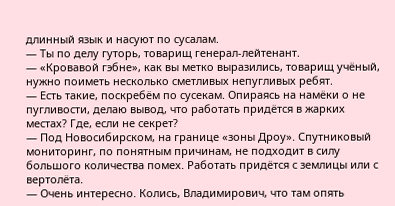длинный язык и насуют по сусалам.
— Ты по делу гуторь, товарищ генерал-лейтенант.
— «Кровавой гэбне», как вы метко выразились, товарищ учёный, нужно поиметь несколько сметливых непугливых ребят.
— Есть такие, поскребём по сусекам. Опираясь на намёки о не пугливости, делаю вывод, что работать придётся в жарких местах? Где, если не секрет?
— Под Новосибирском, на границе «зоны Дроу». Спутниковый мониторинг, по понятным причинам, не подходит в силу большого количества помех. Работать придётся с землицы или с вертолёта.
— Очень интересно. Колись, Владимирович, что там опять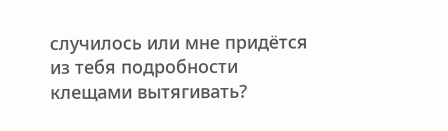случилось или мне придётся из тебя подробности клещами вытягивать?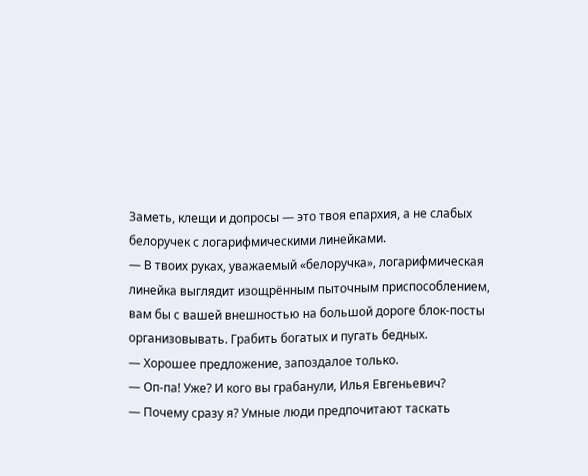Заметь, клещи и допросы — это твоя епархия, а не слабых белоручек с логарифмическими линейками.
— В твоих руках, уважаемый «белоручка», логарифмическая линейка выглядит изощрённым пыточным приспособлением, вам бы с вашей внешностью на большой дороге блок-посты организовывать. Грабить богатых и пугать бедных.
— Хорошее предложение, запоздалое только.
— Оп-па! Уже? И кого вы грабанули, Илья Евгеньевич?
— Почему сразу я? Умные люди предпочитают таскать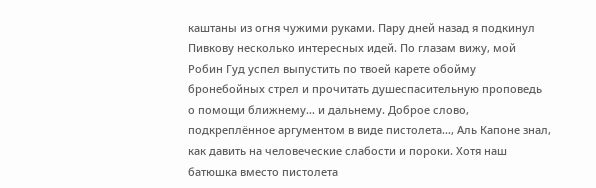каштаны из огня чужими руками. Пару дней назад я подкинул Пивкову несколько интересных идей. По глазам вижу, мой Робин Гуд успел выпустить по твоей карете обойму бронебойных стрел и прочитать душеспасительную проповедь о помощи ближнему… и дальнему. Доброе слово, подкреплённое аргументом в виде пистолета…, Аль Капоне знал, как давить на человеческие слабости и пороки. Хотя наш батюшка вместо пистолета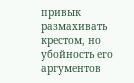привык размахивать крестом, но убойность его аргументов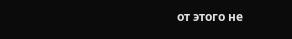от этого не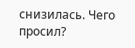снизилась. Чего просил?